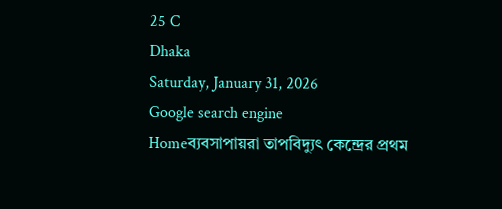25 C
Dhaka
Saturday, January 31, 2026
Google search engine
Homeব্যবসাপায়রা তাপবিদ্যুৎ কেন্দ্রের প্রথম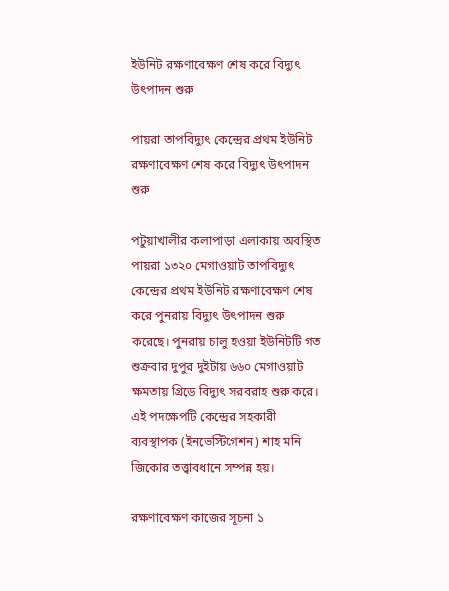ইউনিট রক্ষণাবেক্ষণ শেষ করে বিদ্যুৎ উৎপাদন শুরু

পায়রা তাপবিদ্যুৎ কেন্দ্রের প্রথম ইউনিট রক্ষণাবেক্ষণ শেষ করে বিদ্যুৎ উৎপাদন শুরু

পটুয়াখালীর কলাপাড়া এলাকায় অবস্থিত পায়রা ১৩২০ মেগাওয়াট তাপবিদ্যুৎ কেন্দ্রের প্রথম ইউনিট রক্ষণাবেক্ষণ শেষ করে পুনরায় বিদ্যুৎ উৎপাদন শুরু করেছে। পুনরায় চালু হওয়া ইউনিটটি গত শুক্রবার দুপুর দুইটায় ৬৬০ মেগাওয়াট ক্ষমতায় গ্রিডে বিদ্যুৎ সরবরাহ শুরু করে। এই পদক্ষেপটি কেন্দ্রের সহকারী ব্যবস্থাপক (ইনভেস্টিগেশন) শাহ মনি জিকোর তত্ত্বাবধানে সম্পন্ন হয়।

রক্ষণাবেক্ষণ কাজের সূচনা ১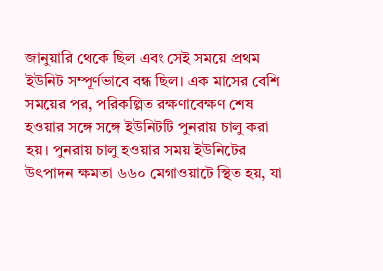জানুয়ারি থেকে ছিল এবং সেই সময়ে প্রথম ইউনিট সম্পূর্ণভাবে বন্ধ ছিল। এক মাসের বেশি সময়ের পর, পরিকল্পিত রক্ষণাবেক্ষণ শেষ হওয়ার সঙ্গে সঙ্গে ইউনিটটি পুনরায় চালু করা হয়। পুনরায় চালু হওয়ার সময় ইউনিটের উৎপাদন ক্ষমতা ৬৬০ মেগাওয়াটে স্থিত হয়, যা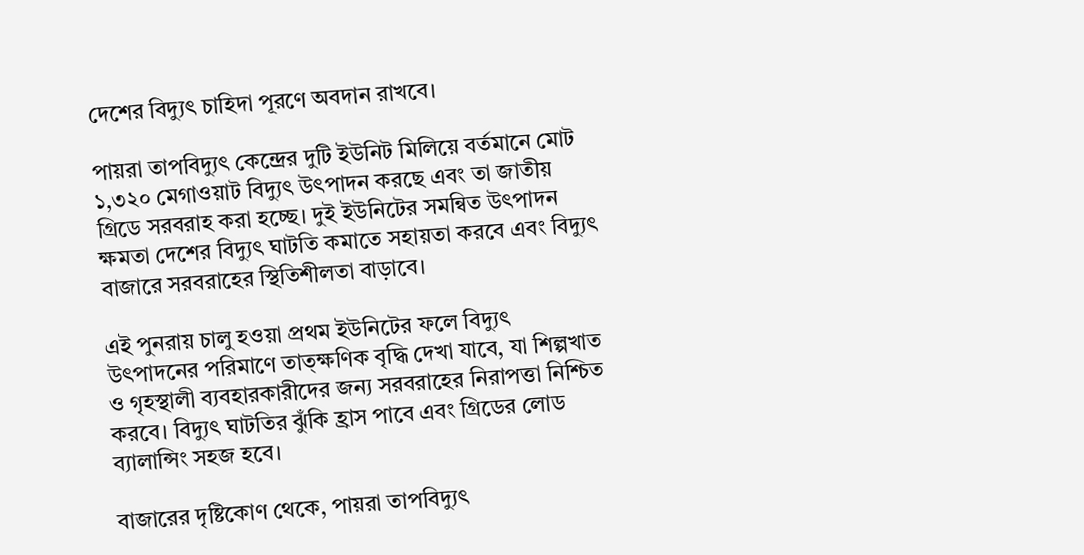দেশের বিদ্যুৎ চাহিদা পূরণে অবদান রাখবে।

পায়রা তাপবিদ্যুৎ কেন্দ্রের দুটি ইউনিট মিলিয়ে বর্তমানে মোট ১,৩২০ মেগাওয়াট বিদ্যুৎ উৎপাদন করছে এবং তা জাতীয় গ্রিডে সরবরাহ করা হচ্ছে। দুই ইউনিটের সমন্বিত উৎপাদন ক্ষমতা দেশের বিদ্যুৎ ঘাটতি কমাতে সহায়তা করবে এবং বিদ্যুৎ বাজারে সরবরাহের স্থিতিশীলতা বাড়াবে।

এই পুনরায় চালু হওয়া প্রথম ইউনিটের ফলে বিদ্যুৎ উৎপাদনের পরিমাণে তাত্ক্ষণিক বৃদ্ধি দেখা যাবে, যা শিল্পখাত ও গৃহস্থালী ব্যবহারকারীদের জন্য সরবরাহের নিরাপত্তা নিশ্চিত করবে। বিদ্যুৎ ঘাটতির ঝুঁকি হ্রাস পাবে এবং গ্রিডের লোড ব্যালান্সিং সহজ হবে।

বাজারের দৃষ্টিকোণ থেকে, পায়রা তাপবিদ্যুৎ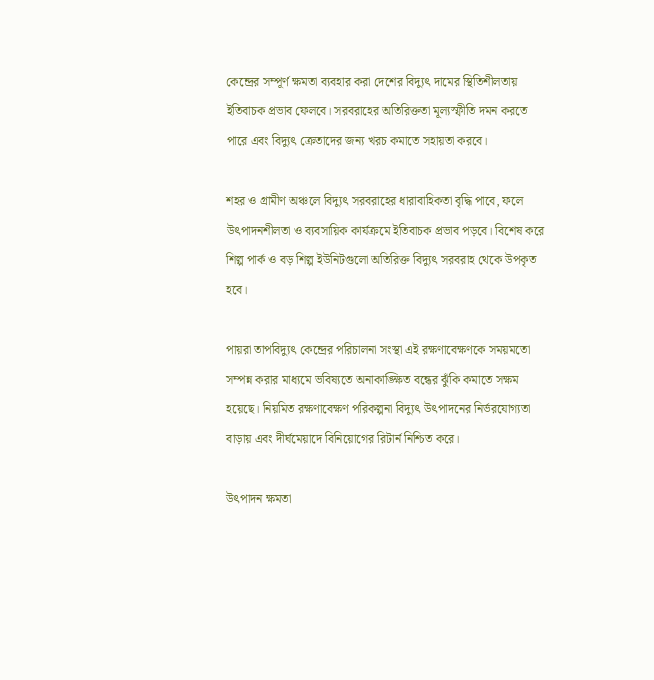কেন্দ্রের সম্পূর্ণ ক্ষমতা ব্যবহার করা দেশের বিদ্যুৎ দামের স্থিতিশীলতায় ইতিবাচক প্রভাব ফেলবে। সরবরাহের অতিরিক্ততা মূল্যস্ফীতি দমন করতে পারে এবং বিদ্যুৎ ক্রেতাদের জন্য খরচ কমাতে সহায়তা করবে।

শহর ও গ্রামীণ অঞ্চলে বিদ্যুৎ সরবরাহের ধারাবাহিকতা বৃদ্ধি পাবে, ফলে উৎপাদনশীলতা ও ব্যবসায়িক কার্যক্রমে ইতিবাচক প্রভাব পড়বে। বিশেষ করে শিল্প পার্ক ও বড় শিল্প ইউনিটগুলো অতিরিক্ত বিদ্যুৎ সরবরাহ থেকে উপকৃত হবে।

পায়রা তাপবিদ্যুৎ কেন্দ্রের পরিচালনা সংস্থা এই রক্ষণাবেক্ষণকে সময়মতো সম্পন্ন করার মাধ্যমে ভবিষ্যতে অনাকাঙ্ক্ষিত বন্ধের ঝুঁকি কমাতে সক্ষম হয়েছে। নিয়মিত রক্ষণাবেক্ষণ পরিকল্পনা বিদ্যুৎ উৎপাদনের নির্ভরযোগ্যতা বাড়ায় এবং দীর্ঘমেয়াদে বিনিয়োগের রিটার্ন নিশ্চিত করে।

উৎপাদন ক্ষমতা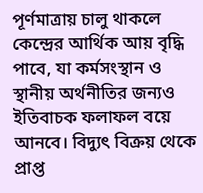পূর্ণমাত্রায় চালু থাকলে কেন্দ্রের আর্থিক আয় বৃদ্ধি পাবে, যা কর্মসংস্থান ও স্থানীয় অর্থনীতির জন্যও ইতিবাচক ফলাফল বয়ে আনবে। বিদ্যুৎ বিক্রয় থেকে প্রাপ্ত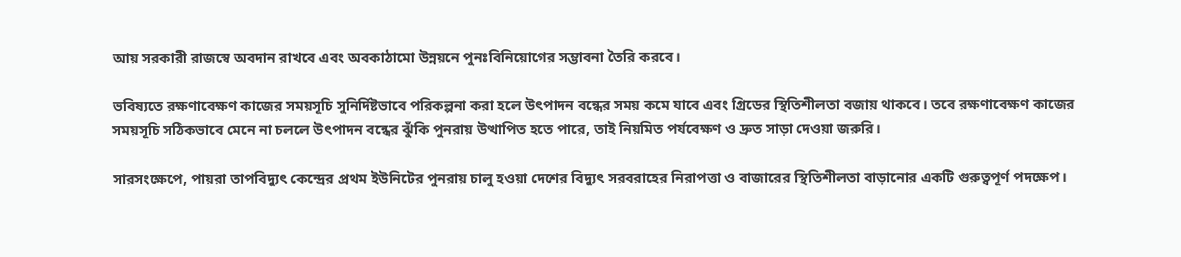আয় সরকারী রাজস্বে অবদান রাখবে এবং অবকাঠামো উন্নয়নে পুনঃবিনিয়োগের সম্ভাবনা তৈরি করবে।

ভবিষ্যতে রক্ষণাবেক্ষণ কাজের সময়সূচি সুনির্দিষ্টভাবে পরিকল্পনা করা হলে উৎপাদন বন্ধের সময় কমে যাবে এবং গ্রিডের স্থিতিশীলতা বজায় থাকবে। তবে রক্ষণাবেক্ষণ কাজের সময়সূচি সঠিকভাবে মেনে না চললে উৎপাদন বন্ধের ঝুঁকি পুনরায় উত্থাপিত হতে পারে, তাই নিয়মিত পর্যবেক্ষণ ও দ্রুত সাড়া দেওয়া জরুরি।

সারসংক্ষেপে, পায়রা তাপবিদ্যুৎ কেন্দ্রের প্রথম ইউনিটের পুনরায় চালু হওয়া দেশের বিদ্যুৎ সরবরাহের নিরাপত্তা ও বাজারের স্থিতিশীলতা বাড়ানোর একটি গুরুত্বপূর্ণ পদক্ষেপ।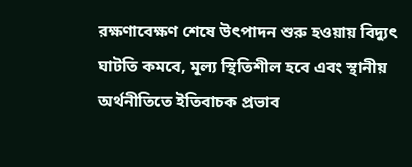রক্ষণাবেক্ষণ শেষে উৎপাদন শুরু হওয়ায় বিদ্যুৎ ঘাটতি কমবে, মূল্য স্থিতিশীল হবে এবং স্থানীয় অর্থনীতিতে ইতিবাচক প্রভাব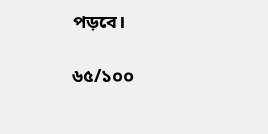পড়বে।

৬৫/১০০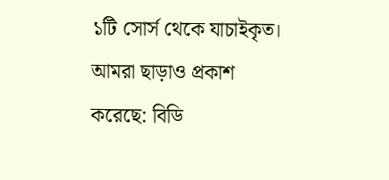১টি সোর্স থেকে যাচাইকৃত।
আমরা ছাড়াও প্রকাশ করেছে: বিডি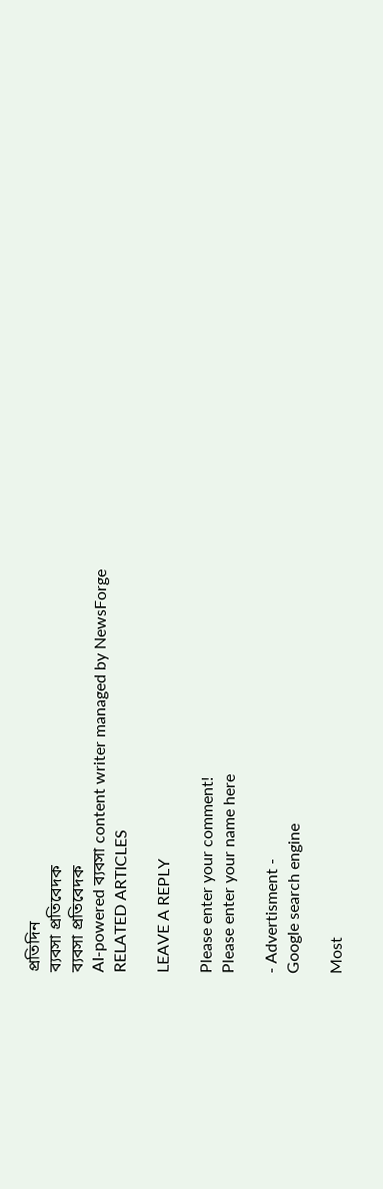প্রতিদিন
ব্যবসা প্রতিবেদক
ব্যবসা প্রতিবেদক
AI-powered ব্যবসা content writer managed by NewsForge
RELATED ARTICLES

LEAVE A REPLY

Please enter your comment!
Please enter your name here

- Advertisment -
Google search engine

Most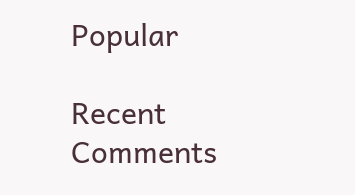Popular

Recent Comments